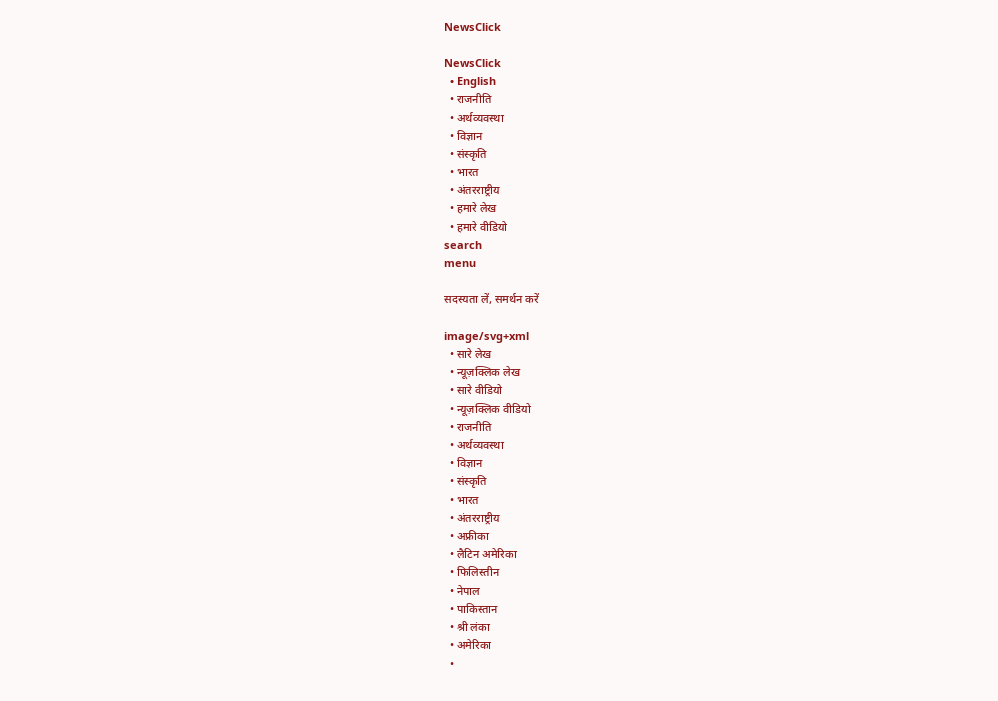NewsClick

NewsClick
  • English
  • राजनीति
  • अर्थव्यवस्था
  • विज्ञान
  • संस्कृति
  • भारत
  • अंतरराष्ट्रीय
  • हमारे लेख
  • हमारे वीडियो
search
menu

सदस्यता लें, समर्थन करें

image/svg+xml
  • सारे लेख
  • न्यूज़क्लिक लेख
  • सारे वीडियो
  • न्यूज़क्लिक वीडियो
  • राजनीति
  • अर्थव्यवस्था
  • विज्ञान
  • संस्कृति
  • भारत
  • अंतरराष्ट्रीय
  • अफ्रीका
  • लैटिन अमेरिका
  • फिलिस्तीन
  • नेपाल
  • पाकिस्तान
  • श्री लंका
  • अमेरिका
  •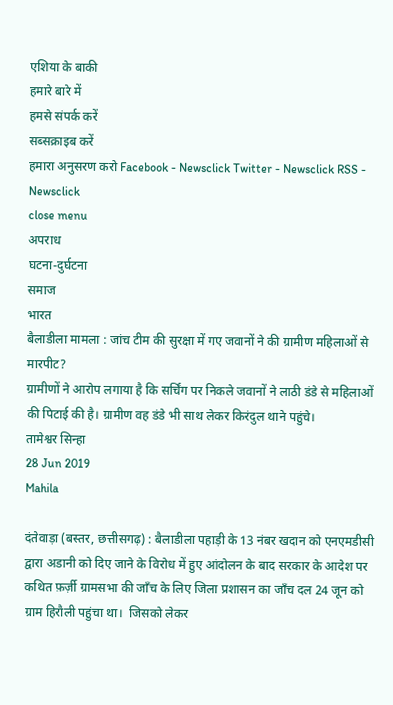एशिया के बाकी
हमारे बारे में
हमसे संपर्क करें
सब्सक्राइब करें
हमारा अनुसरण करो Facebook - Newsclick Twitter - Newsclick RSS - Newsclick
close menu
अपराध
घटना-दुर्घटना
समाज
भारत
बैलाडीला मामला : जांच टीम की सुरक्षा में गए जवानों ने की ग्रामीण महिलाओं से मारपीट?
ग्रामीणों ने आरोप लगाया है कि सर्चिंग पर निकले जवानों ने लाठी डंडे से महिलाओं की पिटाई की है। ग्रामीण वह डंडे भी साथ लेकर किरंदुल थाने पहुंचे।
तामेश्वर सिन्हा
28 Jun 2019
Mahila

दंतेवाड़ा (बस्तर, छत्तीसगढ़) : बैलाडीला पहाड़ी के 13 नंबर खदान को एनएमडीसी द्वारा अडानी को दिए जाने के विरोध में हुए आंदोलन के बाद सरकार के आदेश पर कथित फ़र्ज़ी ग्रामसभा की जाँच के लिए जिला प्रशासन का जाँच दल 24 जून को ग्राम हिरौली पहुंचा था।  जिसको लेकर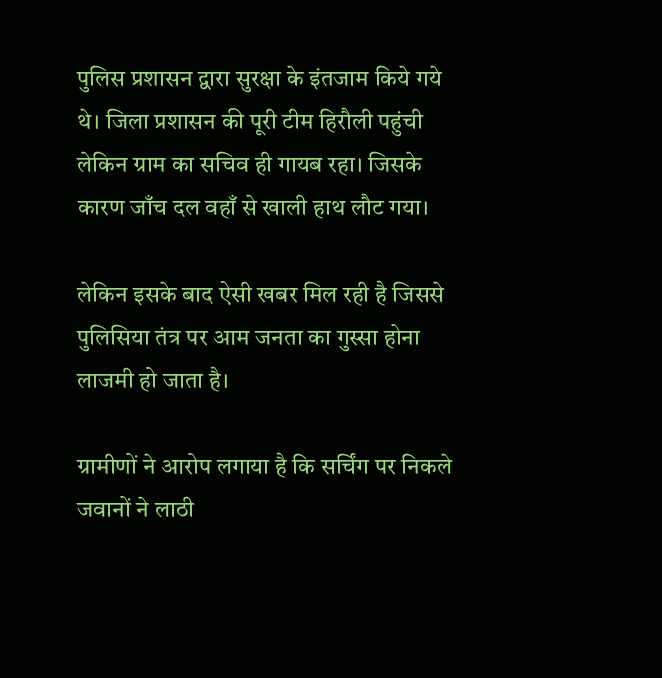पुलिस प्रशासन द्वारा सुरक्षा के इंतजाम किये गये थे। जिला प्रशासन की पूरी टीम हिरौली पहुंची लेकिन ग्राम का सचिव ही गायब रहा। जिसके कारण जाँच दल वहाँ से खाली हाथ लौट गया।

लेकिन इसके बाद ऐसी खबर मिल रही है जिससे पुलिसिया तंत्र पर आम जनता का गुस्सा होना लाजमी हो जाता है।

ग्रामीणों ने आरोप लगाया है कि सर्चिंग पर निकले जवानों ने लाठी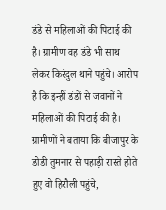डंडे से महिलाओं की पिटाई की है। ग्रामीण वह डंडे भी साथ लेकर किरंदुल थाने पहुंचे। आरोप है कि इन्हीं डंडों से जवानों ने महिलाओं की पिटाई की है। ग्रामीणों ने बताया कि बीजापुर के डोडी तुमनार से पहाड़ी रास्ते होते हुए वो हिरौली पहुंचे,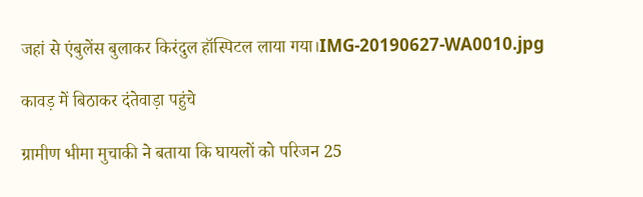जहां से एंबुलेंस बुलाकर किरंदुल हॉस्पिटल लाया गया।IMG-20190627-WA0010.jpg

कावड़ में बिठाकर दंतेवाड़ा पहुंचे

ग्रामीण भीमा मुचाकी ने बताया कि घायलों को परिजन 25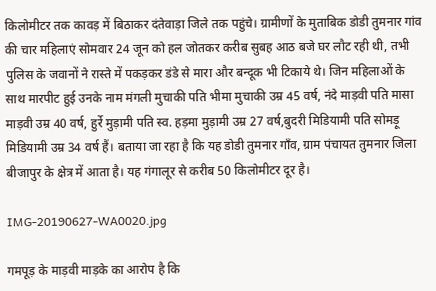किलोमीटर तक कावड़ में बिठाकर दंतेवाड़ा जिले तक पहुंचे। ग्रामीणों के मुताबिक डोडी तुमनार गांव की चार महिलाएं सोमवार 24 जून को हल जोतकर करीब सुबह आठ बजे घर लौट रही थी, तभी पुलिस के जवानों ने रास्ते में पकड़कर डंडे से मारा और बन्दूक भी टिकाये थे। जिन महिलाओं के साथ मारपीट हुई उनके नाम मंगली मुचाकी पति भीमा मुचाकी उम्र 45 वर्ष, नंदे माड़वी पति मासा माड़वी उम्र 40 वर्ष, हुर्रे मुड़ामी पति स्व. हड़मा मुड़ामी उम्र 27 वर्ष,बुदरी मिडियामी पति सोमड़ू मिडियामी उम्र 34 वर्ष हैं। बताया जा रहा है कि यह डोडी तुमनार गाँव, ग्राम पंचायत तुमनार जिला बीजापुर के क्षेत्र में आता है। यह गंगालूर से करीब 50 किलोमीटर दूर है।

IMG-20190627-WA0020.jpg

गमपूड़ के माड़वी माड़के का आरोप है कि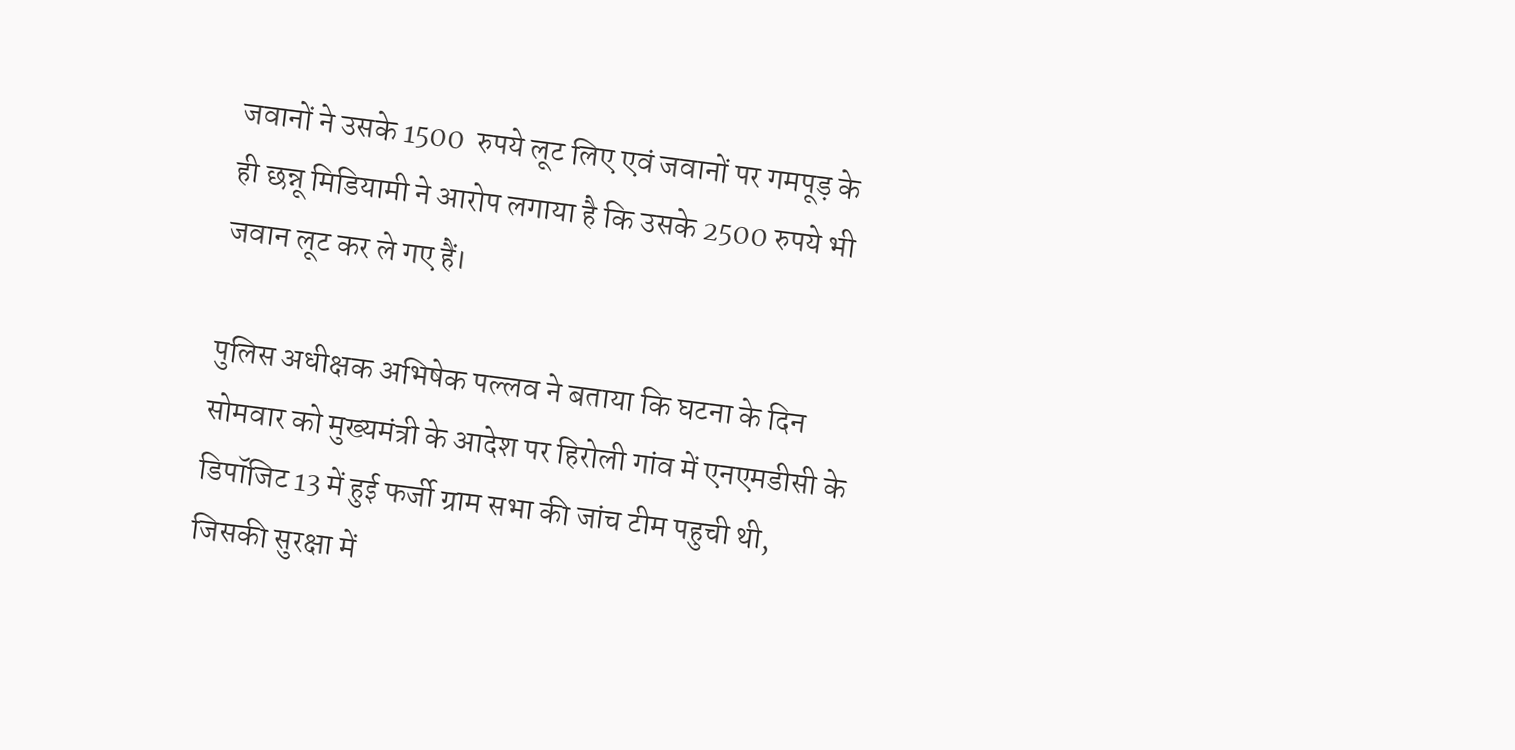जवानों ने उसके 1500  रुपये लूट लिए एवं जवानों पर गमपूड़ के ही छन्नू मिडियामी ने आरोप लगाया है कि उसके 2500 रुपये भी जवान लूट कर ले गए हैं।

पुलिस अधीक्षक अभिषेक पल्लव ने बताया कि घटना के दिन सोमवार को मुख्यमंत्री के आदेश पर हिरोली गांव में एनएमडीसी के डिपॉजिट 13 में हुई फर्जी ग्राम सभा की जांच टीम पहुची थी, जिसकी सुरक्षा में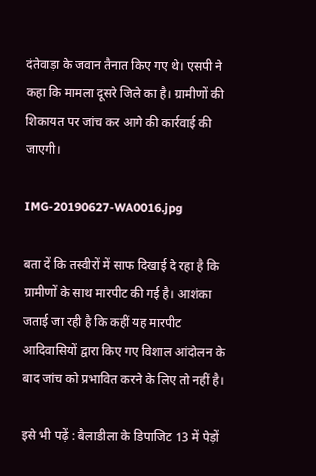दंतेवाड़ा के जवान तैनात किए गए थे। एसपी ने कहा कि मामला दूसरे जिले का है। ग्रामीणों की शिकायत पर जांच कर आगे की कार्रवाई की जाएगी।

IMG-20190627-WA0016.jpg

बता दें कि तस्वीरों में साफ दिखाई दे रहा है कि ग्रामीणों के साथ मारपीट की गई है। आशंका जताई जा रही है कि कहीं यह मारपीट आदिवासियों द्वारा किए गए विशाल आंदोलन के बाद जांच को प्रभावित करने के लिए तो नहीं है।

इसे भी पढ़ें : बैलाडीला के डिपाजिट 13 में पेड़ों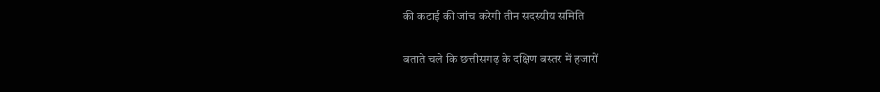की कटाई की जांच करेगी तीन सदस्यीय समिति

बताते चले कि छत्तीसगढ़ के दक्षिण बस्तर में हजारों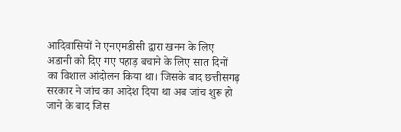आदिवासियों ने एनएमडीसी द्वारा खनन के लिए अडानी को दिए गए पहाड़ बचाने के लिए सात दिनों का विशाल आंदोलन किया था। जिसके बाद छत्तीसगढ़ सरकार ने जांच का आदेश दिया था अब जांच शुरू हो जाने के बाद जिस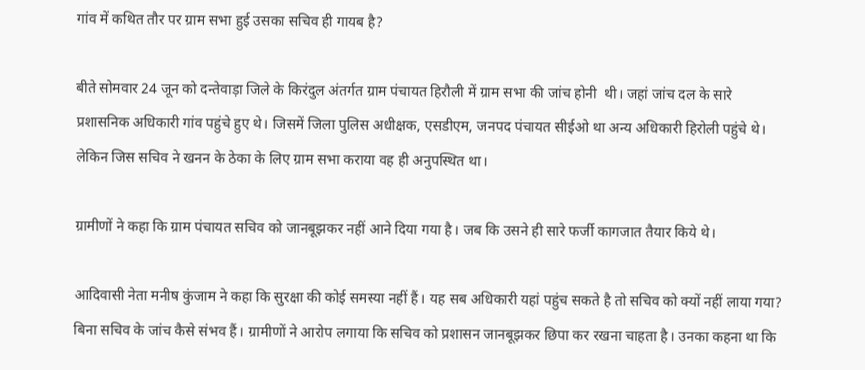गांव में कथित तौर पर ग्राम सभा हुई उसका सचिव ही गायब है?

बीते सोमवार 24 जून को दन्तेवाड़ा जिले के किरंदुल अंतर्गत ग्राम पंचायत हिरौली में ग्राम सभा की जांच होनी  थी। जहां जांच दल के सारे प्रशासनिक अधिकारी गांव पहुंचे हुए थे। जिसमें जिला पुलिस अधीक्षक, एसडीएम, जनपद पंचायत सीईओ था अन्य अधिकारी हिरोली पहुंचे थे। लेकिन जिस सचिव ने खनन के ठेका के लिए ग्राम सभा कराया वह ही अनुपस्थित था।

ग्रामीणों ने कहा कि ग्राम पंचायत सचिव को जानबूझकर नहीं आने दिया गया है। जब कि उसने ही सारे फर्जी कागजात तैयार किये थे।

आदिवासी नेता मनीष कुंजाम ने कहा कि सुरक्षा की कोई समस्या नहीं हैं। यह सब अधिकारी यहां पहुंच सकते है तो सचिव को क्यों नहीं लाया गया? बिना सचिव के जांच कैसे संभव हैं। ग्रामीणों ने आरोप लगाया कि सचिव को प्रशासन जानबूझकर छिपा कर रखना चाहता है। उनका कहना था कि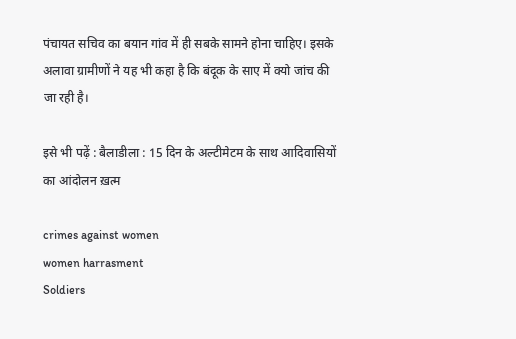पंचायत सचिव का बयान गांव में ही सबके सामने होना चाहिए। इसके अलावा ग्रामीणों ने यह भी कहा है कि बंदूक के साए में क्यो जांच की जा रही है।

इसे भी पढ़ें : बैलाडीला : 15 दिन के अल्टीमेटम के साथ आदिवासियों का आंदोलन ख़त्म

crimes against women
women harrasment
Soldiers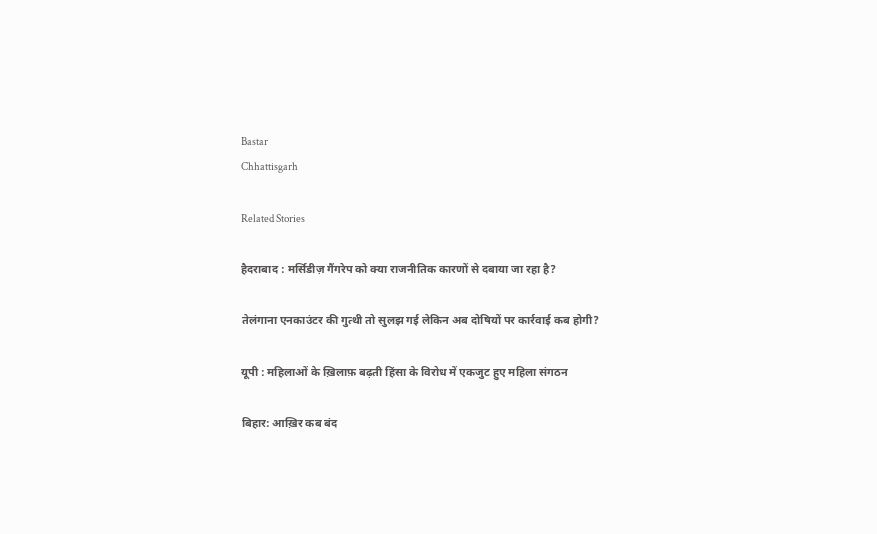Bastar
Chhattisgarh

Related Stories

हैदराबाद : मर्सिडीज़ गैंगरेप को क्या राजनीतिक कारणों से दबाया जा रहा है?

तेलंगाना एनकाउंटर की गुत्थी तो सुलझ गई लेकिन अब दोषियों पर कार्रवाई कब होगी?

यूपी : महिलाओं के ख़िलाफ़ बढ़ती हिंसा के विरोध में एकजुट हुए महिला संगठन

बिहार: आख़िर कब बंद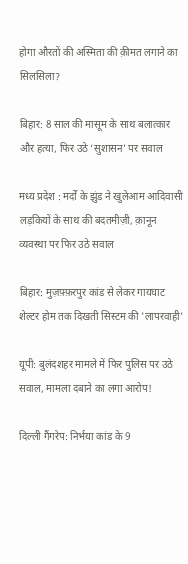होगा औरतों की अस्मिता की क़ीमत लगाने का सिलसिला?

बिहार: 8 साल की मासूम के साथ बलात्कार और हत्या, फिर उठे ‘सुशासन’ पर सवाल

मध्य प्रदेश : मर्दों के झुंड ने खुलेआम आदिवासी लड़कियों के साथ की बदतमीज़ी, क़ानून व्यवस्था पर फिर उठे सवाल

बिहार: मुज़फ़्फ़रपुर कांड से लेकर गायघाट शेल्टर होम तक दिखती सिस्टम की 'लापरवाही'

यूपी: बुलंदशहर मामले में फिर पुलिस पर उठे सवाल, मामला दबाने का लगा आरोप!

दिल्ली गैंगरेप: निर्भया कांड के 9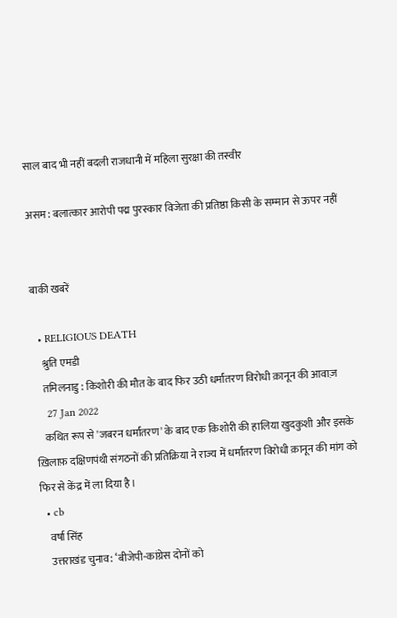साल बाद भी नहीं बदली राजधानी में महिला सुरक्षा की तस्वीर

असम: बलात्कार आरोपी पद्म पुरस्कार विजेता की प्रतिष्ठा किसी के सम्मान से ऊपर नहीं


बाकी खबरें

  • RELIGIOUS DEATH
    श्रुति एमडी
    तमिलनाडु : किशोरी की मौत के बाद फिर उठी धर्मांतरण विरोधी क़ानून की आवाज़
    27 Jan 2022
    कथित रूप से 'जबरन धर्मांतरण' के बाद एक किशोरी की हालिया खुदकुशी और इसके ख़िलाफ़ दक्षिणपंथी संगठनों की प्रतिक्रिया ने राज्य में धर्मांतरण विरोधी क़ानून की मांग को फिर से केंद्र में ला दिया है।
  • cb
    वर्षा सिंह
    उत्तराखंड चुनाव: ‘बीजेपी-कांग्रेस दोनों को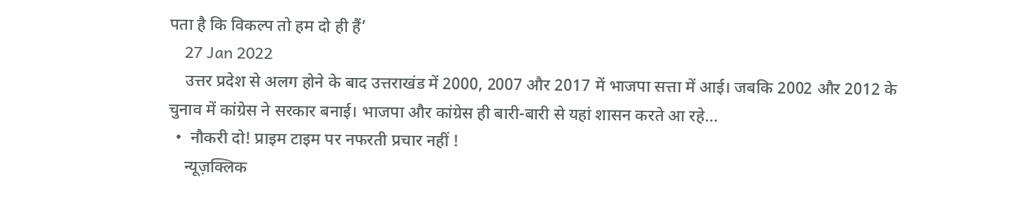पता है कि विकल्प तो हम दो ही हैं’
    27 Jan 2022
    उत्तर प्रदेश से अलग होने के बाद उत्तराखंड में 2000, 2007 और 2017 में भाजपा सत्ता में आई। जबकि 2002 और 2012 के चुनाव में कांग्रेस ने सरकार बनाई। भाजपा और कांग्रेस ही बारी-बारी से यहां शासन करते आ रहे…
  •  नौकरी दो! प्राइम टाइम पर नफरती प्रचार नहीं !
    न्यूज़क्लिक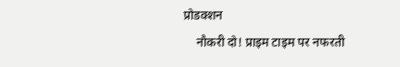प्रोडक्शन
    नौकरी दो! प्राइम टाइम पर नफरती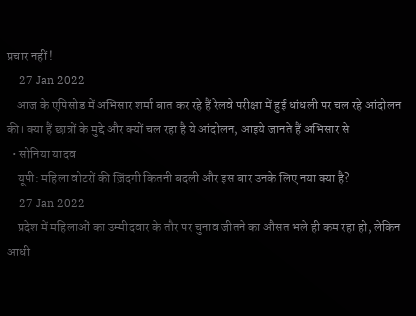प्रचार नहीं !
    27 Jan 2022
    आज के एपिसोड में अभिसार शर्मा बात कर रहे हैं रेलवे परीक्षा में हुई धांधली पर चल रहे आंदोलन की। क्या हैं छात्रों के मुद्दे और क्यों चल रहा है ये आंदोलन, आइये जानते हैं अभिसार से
  • सोनिया यादव
    यूपी: महिला वोटरों की ज़िंदगी कितनी बदली और इस बार उनके लिए नया क्या है?
    27 Jan 2022
    प्रदेश में महिलाओं का उम्मीदवार के तौर पर चुनाव जीतने का औसत भले ही कम रहा हो, लेकिन आधी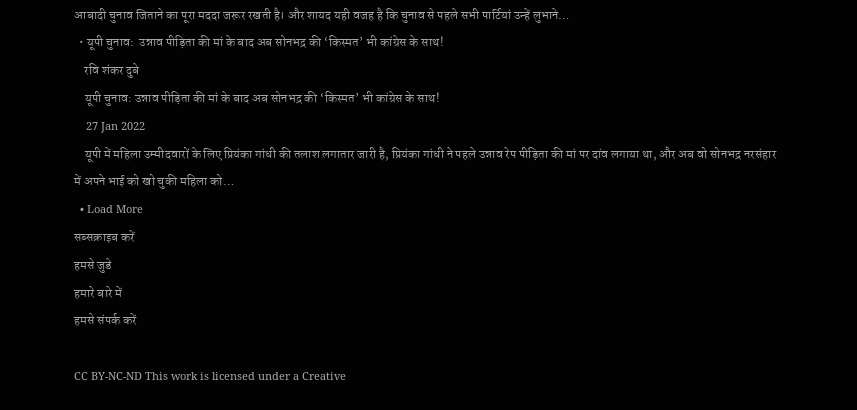आबादी चुनाव जिताने का पूरा मददा जरूर रखती है। और शायद यही वजह है कि चुनाव से पहले सभी पार्टियां उन्हें लुभाने…
  • यूपी चुनाव:  उन्नाव पीड़िता की मां के बाद अब सोनभद्र की ‘किस्मत’ भी कांग्रेस के साथ!
    रवि शंकर दुबे
    यूपी चुनाव: उन्नाव पीड़िता की मां के बाद अब सोनभद्र की ‘किस्मत’ भी कांग्रेस के साथ!
    27 Jan 2022
    यूपी में महिला उम्मीदवारों के लिए प्रियंका गांधी की तलाश लगातार जारी है, प्रियंका गांधी ने पहले उन्नाव रेप पीड़िता की मां पर दांव लगाया था, और अब वो सोनभद्र नरसंहार में अपने भाई को खो चुकी महिला को…
  • Load More
सब्सक्राइब करें
हमसे जुडे
हमारे बारे में
हमसे संपर्क करें

CC BY-NC-ND This work is licensed under a Creative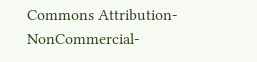Commons Attribution-NonCommercial-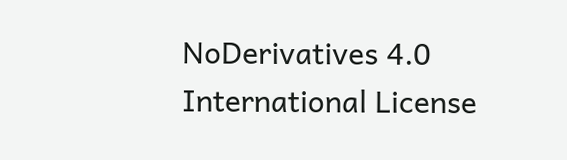NoDerivatives 4.0 International License